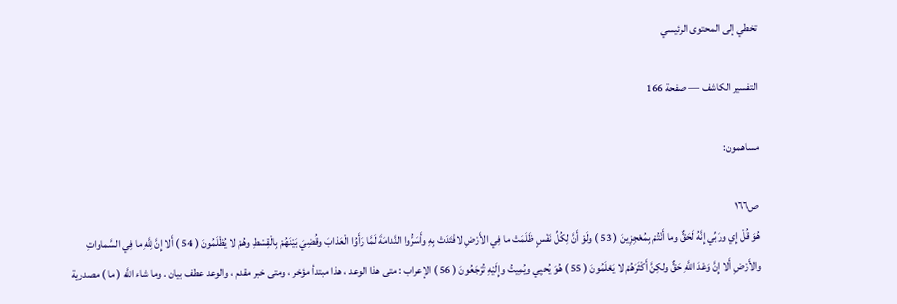تخطي إلى المحتوى الرئيسي

التفسير الكاشف — صفحة 166

مساهمون:

ص١٦٦
هُوَ قُلْ إِي ورَبِّي إِنَّهُ لَحَقٌّ وما أَنْتُمْ بِمُعْجِزِينَ ( 53 ) ولَوْ أَنَّ لِكُلِّ نَفْسٍ ظَلَمَتْ ما فِي الأَرْضِ لافْتَدَتْ بِهِ وأَسَرُّوا النَّدامَةَ لَمَّا رَأَوُا الْعَذابَ وقُضِيَ بَيْنَهُمْ بِالْقِسْطِ وهُمْ لا يُظْلَمُونَ ( 54 ) أَلا إِنَّ لِلَّهِ ما فِي السَّماواتِ والأَرْضِ أَلا إِنَّ وَعْدَ اللَّهِ حَقٌّ ولكِنَّ أَكْثَرَهُمْ لا يَعْلَمُونَ ( 55 ) هُوَ يُحيِي ويُمِيتُ وإِلَيْهِ تُرْجَعُونَ ( 56 ) الإعراب : متى هذا الوعد ، هذا مبتدأ مؤخر ، ومتى خبر مقدم ، والوعد عطف بيان . وما شاء اللَّه ( ما ) مصدرية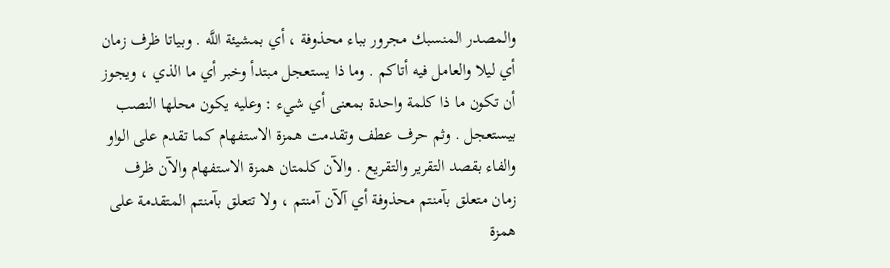والمصدر المنسبك مجرور بباء محذوفة ، أي بمشيئة اللَّه . وبياتا ظرف زمان أي ليلا والعامل فيه أتاكم . وما ذا يستعجل مبتدأ وخبر أي ما الذي ، ويجوز أن تكون ما ذا كلمة واحدة بمعنى أي شيء : وعليه يكون محلها النصب بيستعجل . وثم حرف عطف وتقدمت همزة الاستفهام كما تقدم على الواو والفاء بقصد التقرير والتقريع . والآن كلمتان همزة الاستفهام والآن ظرف زمان متعلق بآمنتم محذوفة أي آلآن آمنتم ، ولا تتعلق بآمنتم المتقدمة على همزة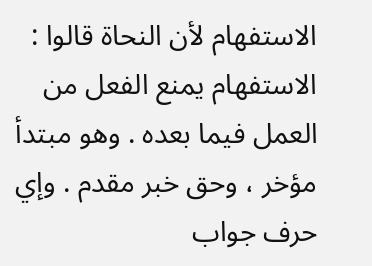الاستفهام لأن النحاة قالوا : الاستفهام يمنع الفعل من العمل فيما بعده . وهو مبتدأ مؤخر ، وحق خبر مقدم . وإي حرف جواب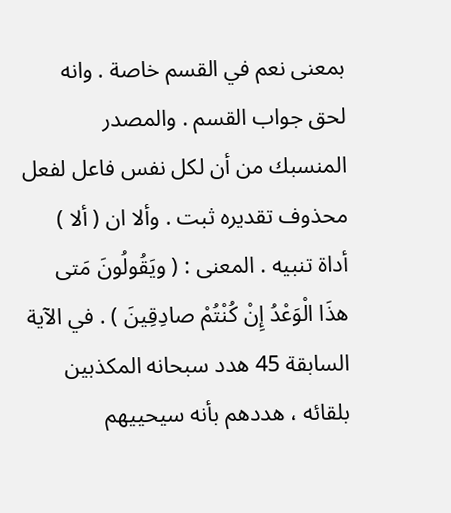بمعنى نعم في القسم خاصة . وانه لحق جواب القسم . والمصدر المنسبك من أن لكل نفس فاعل لفعل محذوف تقديره ثبت . وألا ان ( ألا ) أداة تنبيه . المعنى : ( ويَقُولُونَ مَتى هذَا الْوَعْدُ إِنْ كُنْتُمْ صادِقِينَ ) . في الآية السابقة 45 هدد سبحانه المكذبين بلقائه ، هددهم بأنه سيحييهم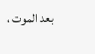بعد الموت ،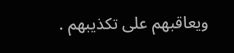ويعاقبهم على تكذيبهم .